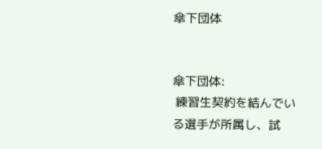傘下団体


傘下団体:
 練習生契約を結んでいる選手が所属し、試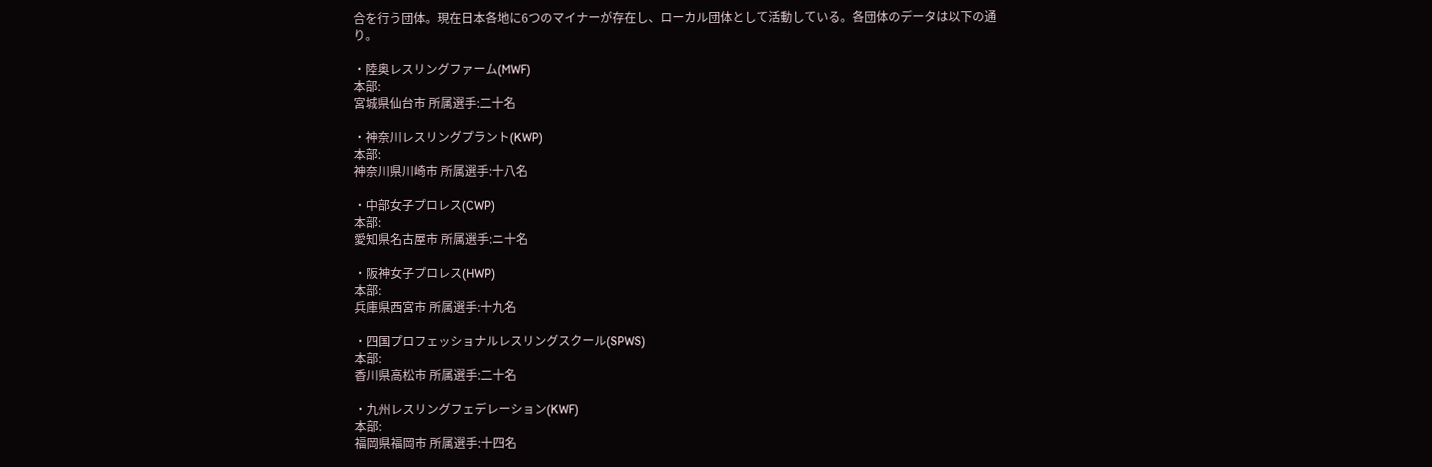合を行う団体。現在日本各地に6つのマイナーが存在し、ローカル団体として活動している。各団体のデータは以下の通り。

・陸奥レスリングファーム(MWF)
本部:
宮城県仙台市 所属選手:二十名

・神奈川レスリングプラント(KWP)
本部:
神奈川県川崎市 所属選手:十八名

・中部女子プロレス(CWP)
本部:
愛知県名古屋市 所属選手:ニ十名

・阪神女子プロレス(HWP)
本部:
兵庫県西宮市 所属選手:十九名

・四国プロフェッショナルレスリングスクール(SPWS)
本部:
香川県高松市 所属選手:二十名

・九州レスリングフェデレーション(KWF)
本部:
福岡県福岡市 所属選手:十四名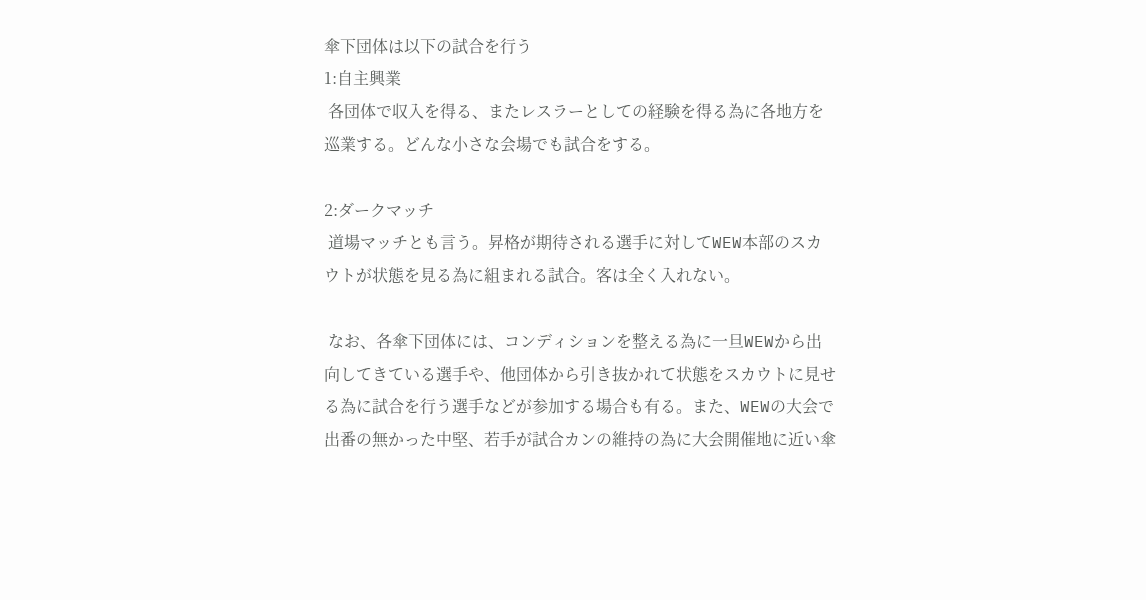傘下団体は以下の試合を行う
1:自主興業
 各団体で収入を得る、またレスラーとしての経験を得る為に各地方を巡業する。どんな小さな会場でも試合をする。

2:ダークマッチ
 道場マッチとも言う。昇格が期待される選手に対してWEW本部のスカウトが状態を見る為に組まれる試合。客は全く入れない。

 なお、各傘下団体には、コンディションを整える為に一旦WEWから出向してきている選手や、他団体から引き抜かれて状態をスカウトに見せる為に試合を行う選手などが参加する場合も有る。また、WEWの大会で出番の無かった中堅、若手が試合カンの維持の為に大会開催地に近い傘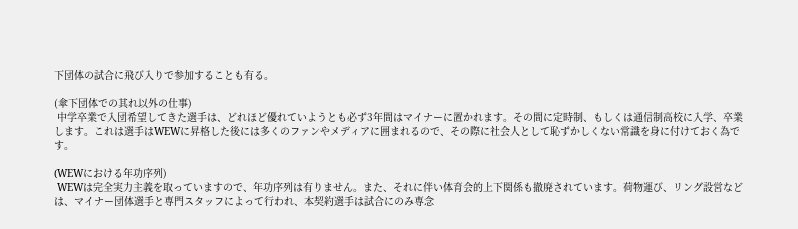下団体の試合に飛び入りで参加することも有る。

(傘下団体での其れ以外の仕事)
 中学卒業で入団希望してきた選手は、どれほど優れていようとも必ず3年間はマイナーに置かれます。その間に定時制、もしくは通信制高校に入学、卒業します。これは選手はWEWに昇格した後には多くのファンやメディアに囲まれるので、その際に社会人として恥ずかしくない常識を身に付けておく為です。

(WEWにおける年功序列)
 WEWは完全実力主義を取っていますので、年功序列は有りません。また、それに伴い体育会的上下関係も撤廃されています。荷物運び、リング設営などは、マイナー団体選手と専門スタッフによって行われ、本契約選手は試合にのみ専念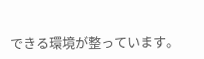できる環境が整っています。